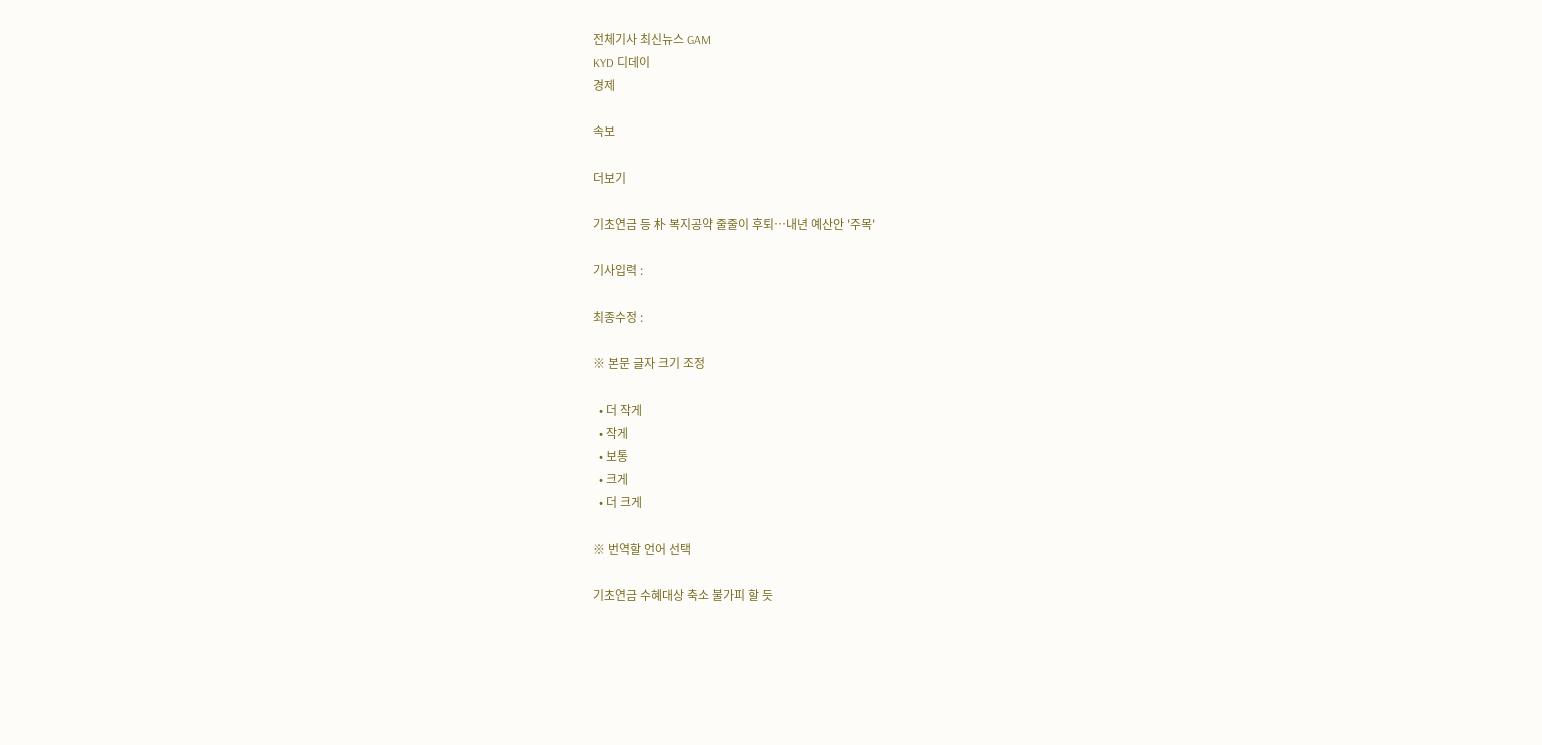전체기사 최신뉴스 GAM
KYD 디데이
경제

속보

더보기

기초연금 등 朴 복지공약 줄줄이 후퇴…내년 예산안 '주목'

기사입력 :

최종수정 :

※ 본문 글자 크기 조정

  • 더 작게
  • 작게
  • 보통
  • 크게
  • 더 크게

※ 번역할 언어 선택

기초연금 수혜대상 축소 불가피 할 듯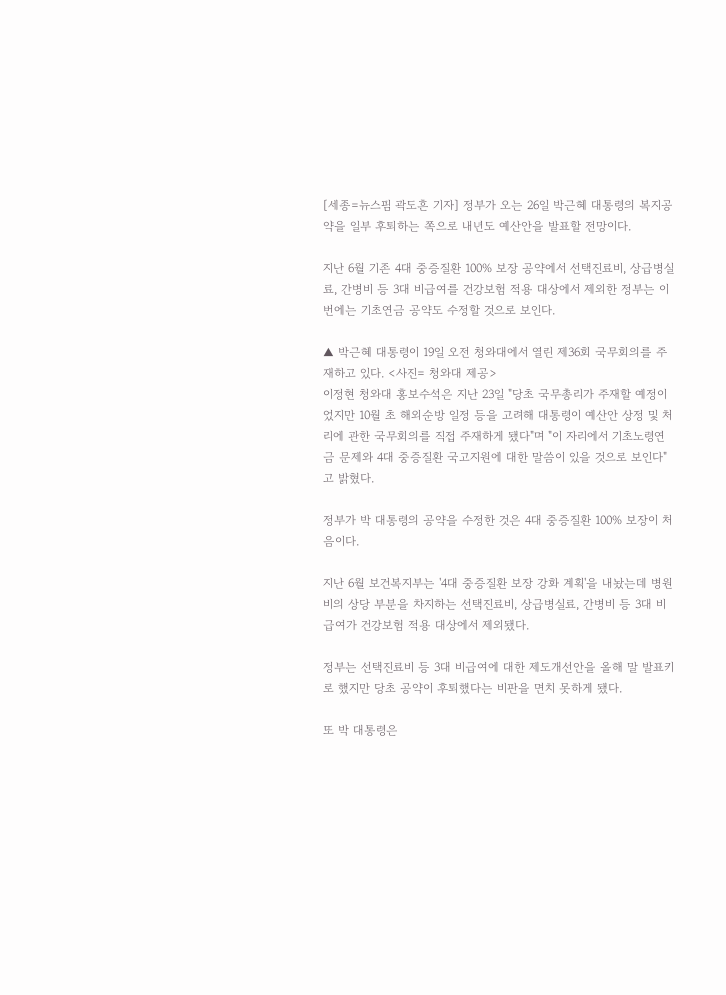[세종=뉴스핌 곽도흔 기자] 정부가 오는 26일 박근혜 대통령의 복지공약을 일부 후퇴하는 쪽으로 내년도 예산안을 발표할 전망이다.

지난 6월 기존 4대 중증질환 100% 보장 공약에서 선택진료비, 상급병실료, 간병비 등 3대 비급여를 건강보험 적용 대상에서 제외한 정부는 이번에는 기초연금 공약도 수정할 것으로 보인다.

▲ 박근혜 대통령이 19일 오전 청와대에서 열린 제36회 국무회의를 주재하고 있다. <사진= 청와대 제공>
이정현 청와대 홍보수석은 지난 23일 "당초 국무총리가 주재할 예정이었지만 10월 초 해외순방 일정 등을 고려해 대통령이 예산안 상정 및 처리에 관한 국무회의를 직접 주재하게 됐다"며 "이 자리에서 기초노령연금 문제와 4대 중증질환 국고지원에 대한 말씀이 있을 것으로 보인다"고 밝혔다.

정부가 박 대통령의 공약을 수정한 것은 4대 중증질환 100% 보장이 처음이다.

지난 6월 보건복지부는 '4대 중증질환 보장 강화 계획'을 내놨는데 병원비의 상당 부분을 차지하는 선택진료비, 상급병실료, 간병비 등 3대 비급여가 건강보험 적용 대상에서 제외됐다.

정부는 선택진료비 등 3대 비급여에 대한 제도개선안을 올해 말 발표키로 했지만 당초 공약이 후퇴했다는 비판을 면치 못하게 됐다.

또 박 대통령은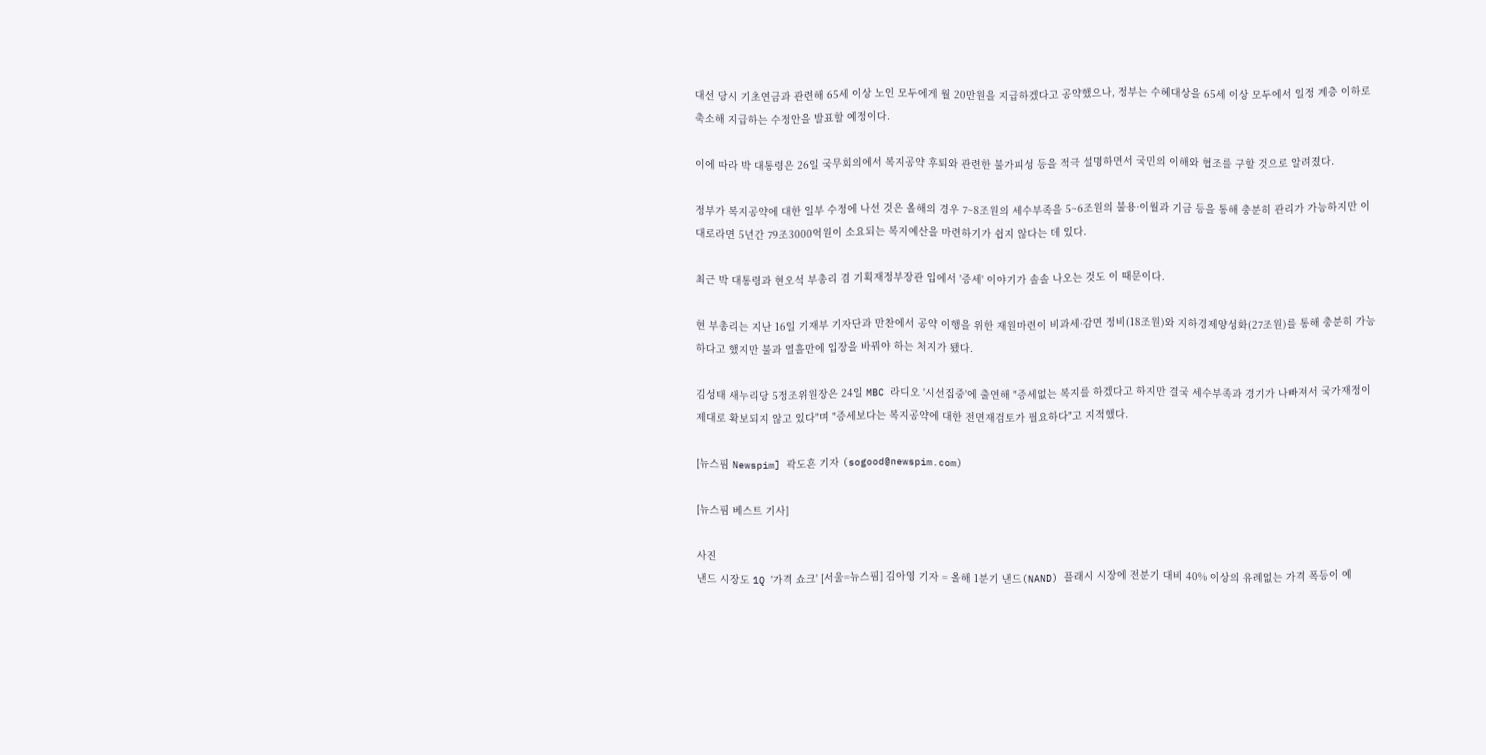대선 당시 기초연금과 관련해 65세 이상 노인 모두에게 월 20만원을 지급하겠다고 공약했으나, 정부는 수혜대상을 65세 이상 모두에서 일정 계층 이하로 축소해 지급하는 수정안을 발표할 예정이다.

이에 따라 박 대통령은 26일 국무회의에서 복지공약 후퇴와 관련한 불가피성 등을 적극 설명하면서 국민의 이해와 협조를 구할 것으로 알려졌다.

정부가 복지공약에 대한 일부 수정에 나선 것은 올해의 경우 7~8조원의 세수부족을 5~6조원의 불용·이월과 기금 등을 통해 충분히 관리가 가능하지만 이대로라면 5년간 79조3000억원이 소요되는 복지예산을 마련하기가 쉽지 않다는 데 있다.

최근 박 대통령과 현오석 부총리 겸 기획재정부장관 입에서 '증세' 이야기가 솔솔 나오는 것도 이 때문이다.

현 부총리는 지난 16일 기재부 기자단과 만찬에서 공약 이행을 위한 재원마련이 비과세·감면 정비(18조원)와 지하경제양성화(27조원)를 통해 충분히 가능하다고 했지만 불과 열흘만에 입장을 바꿔야 하는 처지가 됐다.

김성태 새누리당 5정조위원장은 24일 MBC 라디오 '시선집중'에 출연해 "증세없는 복지를 하겠다고 하지만 결국 세수부족과 경기가 나빠져서 국가재정이 제대로 확보되지 않고 있다"며 "증세보다는 복지공약에 대한 전면재검토가 필요하다"고 지적했다.

[뉴스핌 Newspim] 곽도흔 기자 (sogood@newspim.com)

[뉴스핌 베스트 기사]

사진
낸드 시장도 1Q '가격 쇼크' [서울=뉴스핌] 김아영 기자 = 올해 1분기 낸드(NAND) 플래시 시장에 전분기 대비 40% 이상의 유례없는 가격 폭등이 예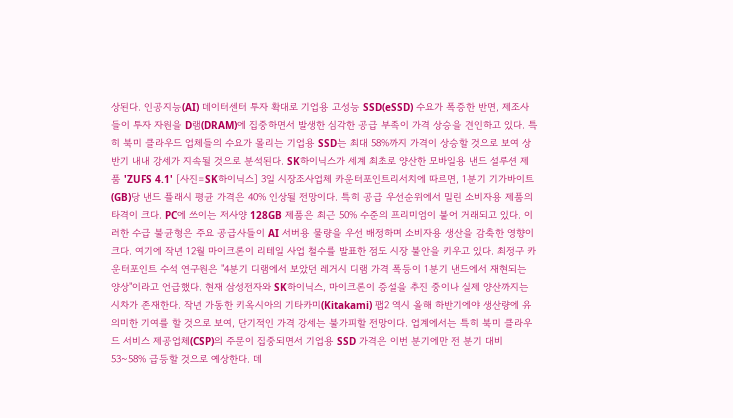상된다. 인공지능(AI) 데이터센터 투자 확대로 기업용 고성능 SSD(eSSD) 수요가 폭증한 반면, 제조사들이 투자 자원을 D램(DRAM)에 집중하면서 발생한 심각한 공급 부족이 가격 상승을 견인하고 있다. 특히 북미 클라우드 업체들의 수요가 몰리는 기업용 SSD는 최대 58%까지 가격이 상승할 것으로 보여 상반기 내내 강세가 지속될 것으로 분석된다. SK하이닉스가 세계 최초로 양산한 모바일용 낸드 설루션 제품 'ZUFS 4.1' [사진=SK하이닉스] 3일 시장조사업체 카운터포인트리서치에 따르면, 1분기 기가바이트(GB)당 낸드 플래시 평균 가격은 40% 인상될 전망이다. 특히 공급 우선순위에서 밀린 소비자용 제품의 타격이 크다. PC에 쓰이는 저사양 128GB 제품은 최근 50% 수준의 프리미엄이 붙어 거래되고 있다. 이러한 수급 불균형은 주요 공급사들이 AI 서버용 물량을 우선 배정하며 소비자용 생산을 감축한 영향이 크다. 여기에 작년 12월 마이크론이 리테일 사업 철수를 발표한 점도 시장 불안을 키우고 있다. 최정구 카운터포인트 수석 연구원은 "4분기 디램에서 보았던 레거시 디램 가격 폭등이 1분기 낸드에서 재현되는 양상"이라고 언급했다. 현재 삼성전자와 SK하이닉스, 마이크론이 증설을 추진 중이나 실제 양산까지는 시차가 존재한다. 작년 가동한 키옥시아의 기타카미(Kitakami) 팹2 역시 올해 하반기에야 생산량에 유의미한 기여를 할 것으로 보여, 단기적인 가격 강세는 불가피할 전망이다. 업계에서는 특히 북미 클라우드 서비스 제공업체(CSP)의 주문이 집중되면서 기업용 SSD 가격은 이번 분기에만 전 분기 대비 53~58% 급등할 것으로 예상한다. 데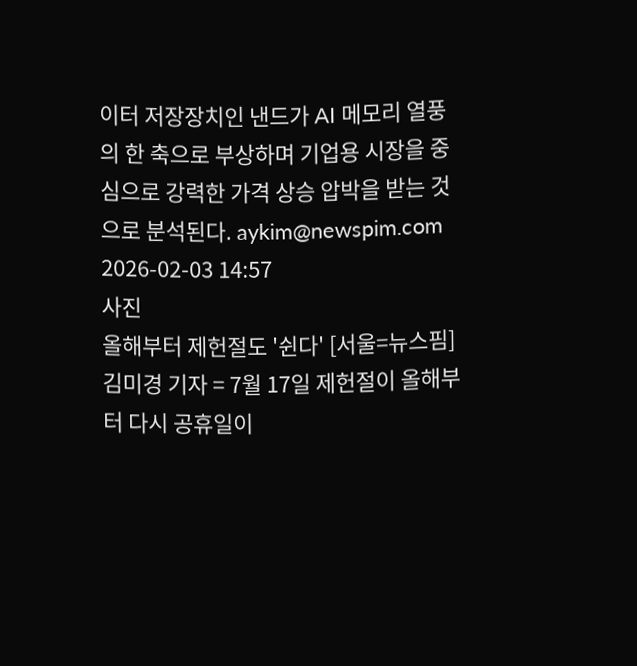이터 저장장치인 낸드가 AI 메모리 열풍의 한 축으로 부상하며 기업용 시장을 중심으로 강력한 가격 상승 압박을 받는 것으로 분석된다. aykim@newspim.com 2026-02-03 14:57
사진
올해부터 제헌절도 '쉰다' [서울=뉴스핌] 김미경 기자 = 7월 17일 제헌절이 올해부터 다시 공휴일이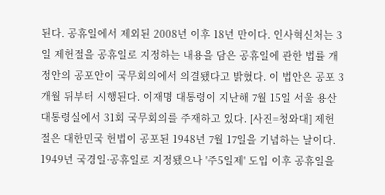된다. 공휴일에서 제외된 2008년 이후 18년 만이다. 인사혁신처는 3일 제헌절을 공휴일로 지정하는 내용을 담은 공휴일에 관한 법률 개정안의 공포안이 국무회의에서 의결됐다고 밝혔다. 이 법안은 공포 3개월 뒤부터 시행된다. 이재명 대통령이 지난해 7월 15일 서울 용산 대통령실에서 31회 국무회의를 주재하고 있다. [사진=청와대] 제헌절은 대한민국 헌법이 공포된 1948년 7월 17일을 기념하는 날이다. 1949년 국경일·공휴일로 지정됐으나 '주5일제' 도입 이후 공휴일을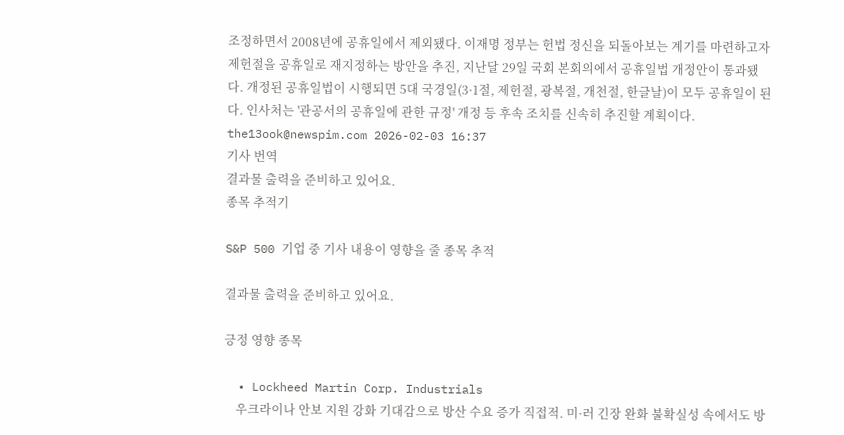조정하면서 2008년에 공휴일에서 제외됐다. 이재명 정부는 헌법 정신을 되돌아보는 계기를 마련하고자 제헌절을 공휴일로 재지정하는 방안을 추진, 지난달 29일 국회 본회의에서 공휴일법 개정안이 통과됐다. 개정된 공휴일법이 시행되면 5대 국경일(3·1절, 제헌절, 광복절, 개천절, 한글날)이 모두 공휴일이 된다. 인사처는 '관공서의 공휴일에 관한 규정' 개정 등 후속 조치를 신속히 추진할 계획이다. the13ook@newspim.com 2026-02-03 16:37
기사 번역
결과물 출력을 준비하고 있어요.
종목 추적기

S&P 500 기업 중 기사 내용이 영향을 줄 종목 추적

결과물 출력을 준비하고 있어요.

긍정 영향 종목

  • Lockheed Martin Corp. Industrials
    우크라이나 안보 지원 강화 기대감으로 방산 수요 증가 직접적. 미·러 긴장 완화 불확실성 속에서도 방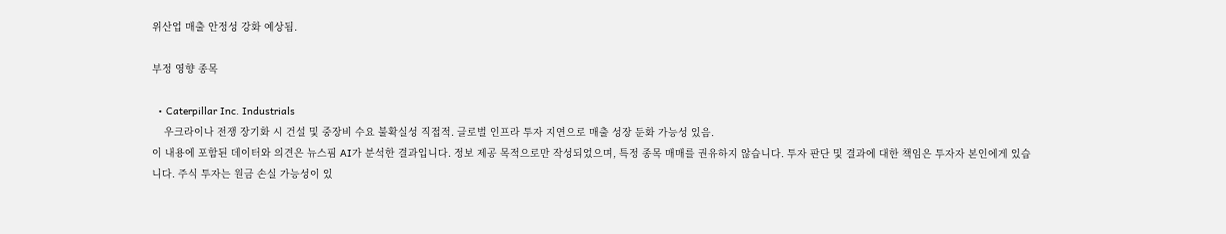위산업 매출 안정성 강화 예상됨.

부정 영향 종목

  • Caterpillar Inc. Industrials
    우크라이나 전쟁 장기화 시 건설 및 중장비 수요 불확실성 직접적. 글로벌 인프라 투자 지연으로 매출 성장 둔화 가능성 있음.
이 내용에 포함된 데이터와 의견은 뉴스핌 AI가 분석한 결과입니다. 정보 제공 목적으로만 작성되었으며, 특정 종목 매매를 권유하지 않습니다. 투자 판단 및 결과에 대한 책임은 투자자 본인에게 있습니다. 주식 투자는 원금 손실 가능성이 있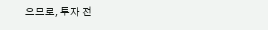으므로, 투자 전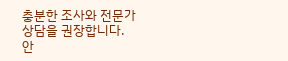충분한 조사와 전문가 상담을 권장합니다.
안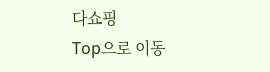다쇼핑
Top으로 이동